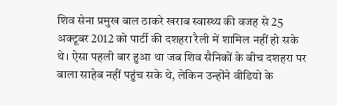शिव सेना प्रमुख बाल ठाकरे खराब स्वास्थ्य की वजह से 25 अक्टूबर 2012 को पार्टी की दशहरा रैली में शामिल नहीं हो सके थे। ऐसा पहली बार हुआ था जब शिव सैनिकों के बीच दशहरा पर बाला साहेब नहीं पहुंच सके थे, लेकिन उन्होंने वीडियो के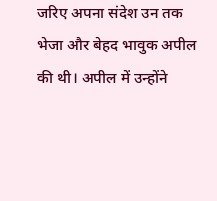जरिए अपना संदेश उन तक भेजा और बेहद भावुक अपील की थी। अपील में उन्होंने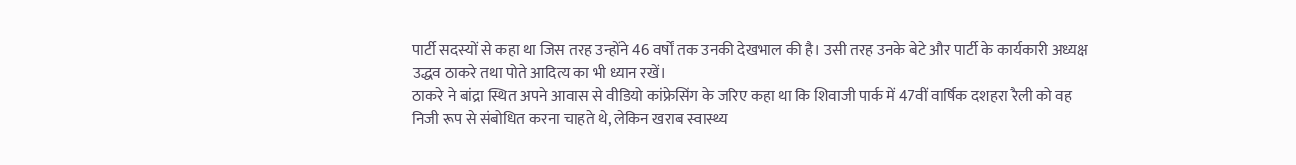पार्टी सदस्यों से कहा था जिस तरह उन्होंने 46 वर्षों तक उनकी देखभाल की है। उसी तरह उनके बेटे और पार्टी के कार्यकारी अध्यक्ष उद्धव ठाकरे तथा पोते आदित्य का भी ध्यान रखें।
ठाकरे ने बांद्रा स्थित अपने आवास से वीडियो कांफ्रेसिंग के जरिए कहा था कि शिवाजी पार्क में 47वीं वार्षिक दशहरा रैली को वह निजी रूप से संबोधित करना चाहते थे, लेकिन खराब स्वास्थ्य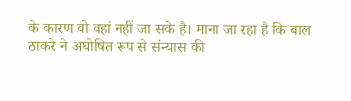के कारण वो वहां नहीं जा सके है। माना जा रहा है कि बाल ठाकरे ने अघोषित रूप से संन्यास की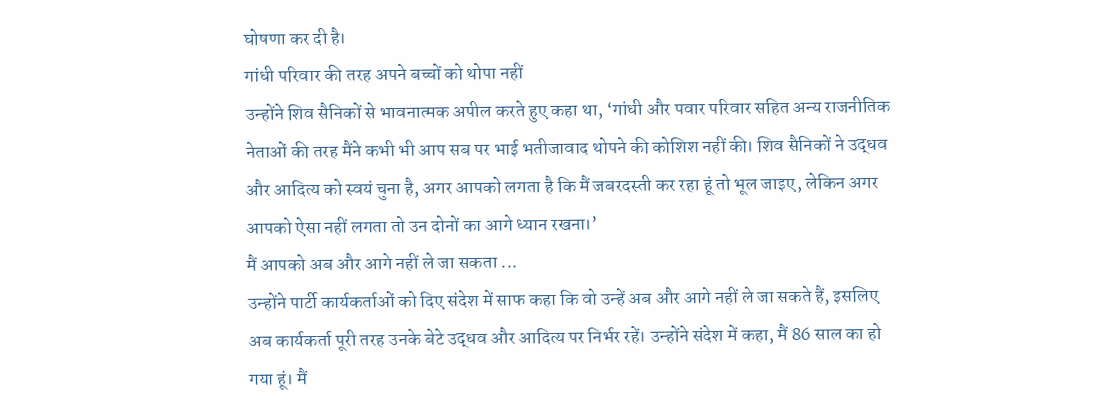घोषणा कर दी है।
गांधी परिवार की तरह अपने बच्चों को थोपा नहीं
उन्होंने शिव सैनिकों से भावनात्मक अपील करते हुए कहा था, ‘गांधी और पवार परिवार सहित अन्य राजनीतिक नेताओं की तरह मैंने कभी भी आप सब पर भाई भतीजावाद थोपने की कोशिश नहीं की। शिव सैनिकों ने उद्धव और आदित्य को स्वयं चुना है, अगर आपको लगता है कि मैं जबरदस्ती कर रहा हूं तो भूल जाइए, लेकिन अगर आपको ऐसा नहीं लगता तो उन दोनों का आगे ध्यान रखना।’
मैं आपको अब और आगे नहीं ले जा सकता ...
उन्होंने पार्टी कार्यकर्ताओं को दिए संदेश में साफ कहा कि वो उन्हें अब और आगे नहीं ले जा सकते हैं, इसलिए अब कार्यकर्ता पूरी तरह उनके बेटे उद्धव और आदित्य पर निर्भर रहें। उन्होंने संदेश में कहा, मैं 86 साल का हो गया हूं। मैं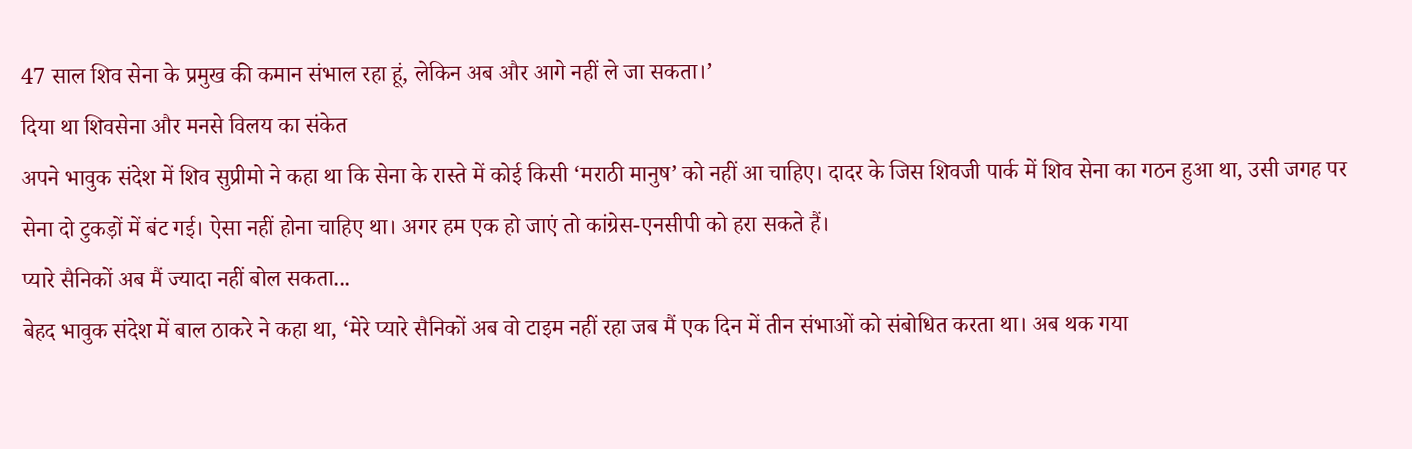47 साल शिव सेना के प्रमुख की कमान संभाल रहा हूं, लेकिन अब और आगे नहीं ले जा सकता।’
दिया था शिवसेना और मनसे विलय का संकेत
अपने भावुक संदेश में शिव सुप्रीमो ने कहा था कि सेना के रास्ते में कोई किसी ‘मराठी मानुष’ को नहीं आ चाहिए। दादर के जिस शिवजी पार्क में शिव सेना का गठन हुआ था, उसी जगह पर सेना दो टुकड़ों में बंट गई। ऐसा नहीं होना चाहिए था। अगर हम एक हो जाएं तो कांग्रेस-एनसीपी को हरा सकते हैं।
प्यारे सैनिकों अब मैं ज्यादा नहीं बोल सकता...
बेहद भावुक संदेश में बाल ठाकरे ने कहा था, ‘मेरे प्यारे सैनिकों अब वो टाइम नहीं रहा जब मैं एक दिन में तीन संभाओं को संबोधित करता था। अब थक गया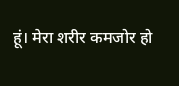हूं। मेरा शरीर कमजोर हो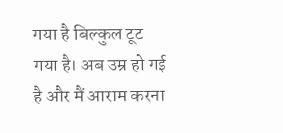गया है बिल्कुल टूट गया है। अब उम्र हो गई है और मैं आराम करना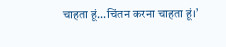चाहता हूं...चिंतन करना चाहता हूं।’